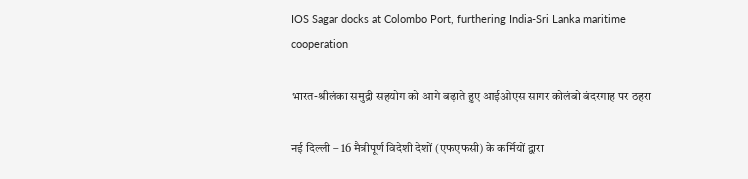IOS Sagar docks at Colombo Port, furthering India-Sri Lanka maritime cooperation

भारत-श्रीलंका समुद्री सहयोग को आगे बढ़ाते हुए आईओएस सागर कोलंबो बंदरगाह पर ठहरा

नई दिल्ली – 16 मैत्रीपूर्ण विदेशी देशों (एफएफसी) के कर्मियों द्वारा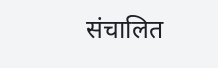संचालित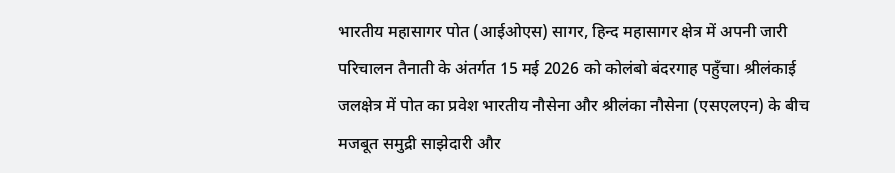भारतीय महासागर पोत (आईओएस) सागर, हिन्‍द महासागर क्षेत्र में अपनी जारी परिचालन तैनाती के अंतर्गत 15 मई 2026 को कोलंबो बंदरगाह पहुँचा। श्रीलंकाई जलक्षेत्र में पोत का प्रवेश भारतीय नौसेना और श्रीलंका नौसेना (एसएलएन) के बीच मजबूत समुद्री साझेदारी और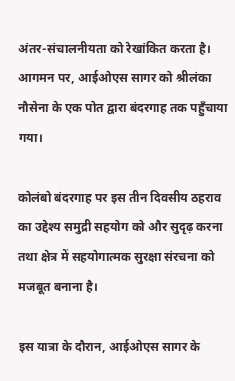अंतर-संचालनीयता को रेखांकित करता है। आगमन पर, आईओएस सागर को श्रीलंका नौसेना के एक पोत द्वारा बंदरगाह तक पहुँचाया गया।

कोलंबो बंदरगाह पर इस तीन दिवसीय ठहराव का उद्देश्य समुद्री सहयोग को और सुदृढ़ करना तथा क्षेत्र में सहयोगात्मक सुरक्षा संरचना को मजबूत बनाना है।

इस यात्रा के दौरान, आईओएस सागर के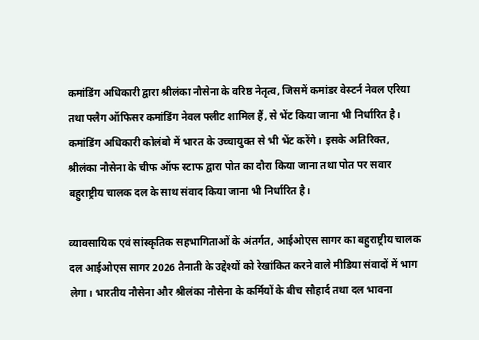कमांडिंग अधिकारी द्वारा श्रीलंका नौसेना के वरिष्ठ नेतृत्व, जिसमें कमांडर वेस्टर्न नेवल एरिया तथा फ्लैग ऑफिसर कमांडिंग नेवल फ्लीट शामिल हैं, से भेंट किया जाना भी निर्धारित है। कमांडिंग अधिकारी कोलंबो में भारत के उच्चायुक्त से भी भेंट करेंगे। इसके अतिरिक्त, श्रीलंका नौसेना के चीफ ऑफ स्टाफ द्वारा पोत का दौरा किया जाना तथा पोत पर सवार बहुराष्ट्रीय चालक दल के साथ संवाद किया जाना भी निर्धारित है।

व्यावसायिक एवं सांस्कृतिक सहभागिताओं के अंतर्गत, आईओएस सागर का बहुराष्ट्रीय चालक दल आईओएस सागर 2026 तैनाती के उद्देश्यों को रेखांकित करने वाले मीडिया संवादों में भाग लेगा। भारतीय नौसेना और श्रीलंका नौसेना के कर्मियों के बीच सौहार्द तथा दल भावना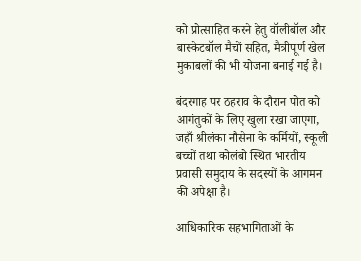को प्रोत्साहित करने हेतु वॉलीबॉल और बास्केटबॉल मैचों सहित, मैत्रीपूर्ण खेल मुकाबलों की भी योजना बनाई गई है।

बंदरगाह पर ठहराव के दौरान पोत को आगंतुकों के लिए खुला रखा जाएगा, जहाँ श्रीलंका नौसेना के कर्मियों, स्कूली बच्चों तथा कोलंबो स्थित भारतीय प्रवासी समुदाय के सदस्यों के आगमन की अपेक्षा है।

आधिकारिक सहभागिताओं के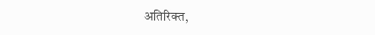अतिरिक्त,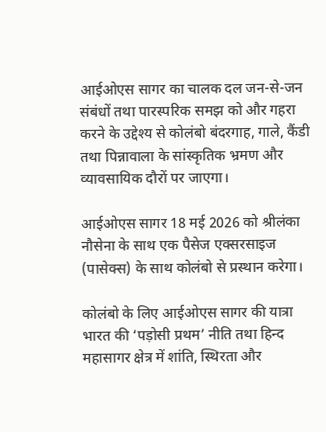आईओएस सागर का चालक दल जन-से-जन संबंधों तथा पारस्परिक समझ को और गहरा करने के उद्देश्य से कोलंबो बंदरगाह, गाले, कैंडी तथा पिन्नावाला के सांस्कृतिक भ्रमण और व्यावसायिक दौरों पर जाएगा।

आईओएस सागर 18 मई 2026 को श्रीलंका नौसेना के साथ एक पैसेज एक्सरसाइज (पासेक्स) के साथ कोलंबो से प्रस्थान करेगा।

कोलंबो के लिए आईओएस सागर की यात्रा भारत की ‘पड़ोसी प्रथम’ नीति तथा हिन्‍द महासागर क्षेत्र में शांति, स्थिरता और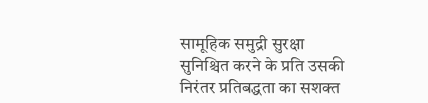सामूहिक समुद्री सुरक्षा सुनिश्चित करने के प्रति उसकी निरंतर प्रतिबद्धता का सशक्त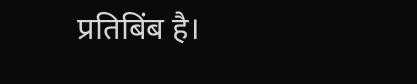प्रतिबिंब है।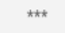***